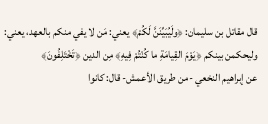قال مقاتل بن سليمان: ﴿ولَيُبَيِّنَنَّ لَكُمْ﴾ يعني: مَن لا يفي منكم بالعهد، يعني: وليحكمن بينكم ﴿يَوْمَ القِيامَةِ ما كُنْتُمْ فِيهِ﴾ مِن الدين ﴿تَخْتَلِفُونَ﴾
عن إبراهيم النخعي -من طريق الأعمش- قال: كانوا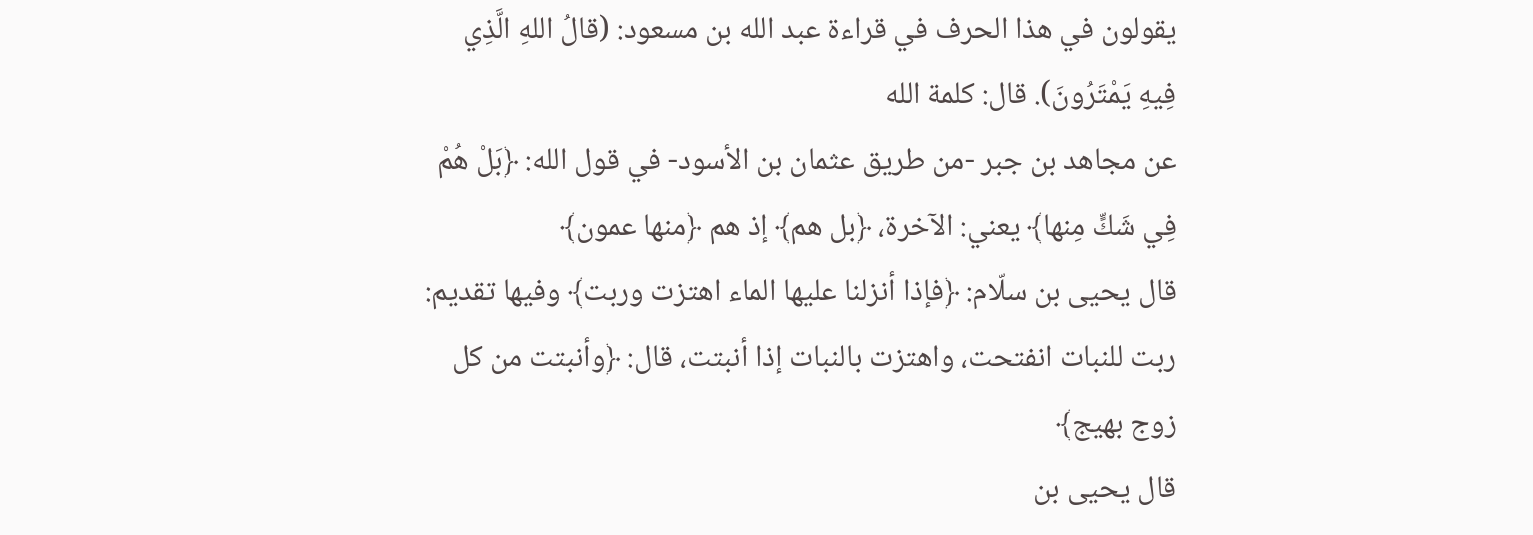يقولون في هذا الحرف في قراءة عبد الله بن مسعود: (قالُ اللهِ الَّذِي فِيهِ يَمْتَرُونَ). قال: كلمة الله
عن مجاهد بن جبر -من طريق عثمان بن الأسود- في قول الله: ﴿بَلْ هُمْ فِي شَكٍّ مِنها﴾ يعني: الآخرة، ﴿بل هم﴾ إذ هم ﴿منها عمون﴾
قال يحيى بن سلّام: ﴿فإذا أنزلنا عليها الماء اهتزت وربت﴾ وفيها تقديم: ربت للنبات انفتحت، واهتزت بالنبات إذا أنبتت، قال: ﴿وأنبتت من كل زوج بهيج﴾
قال يحيى بن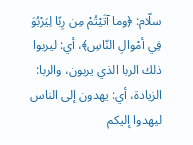سلّام: ﴿وما آتَيْتُمْ مِن رِبًا لِيَرْبُوَ فِي أمْوالِ النّاسِ﴾، أي: ليربوا ذلك الربا الذي يربون، والربا: الزيادة، أي: يهدون إلى الناس ليهدوا إليكم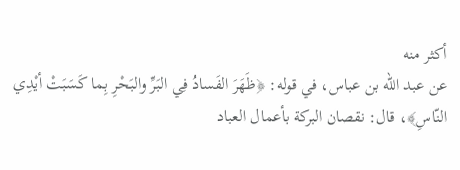أكثر منه
عن عبد الله بن عباس، في قوله: ﴿ظَهَرَ الفَسادُ فِي البَرِّ والبَحْرِ بِما كَسَبَتْ أيْدِي النّاسِ﴾، قال: نقصان البركة بأعمال العباد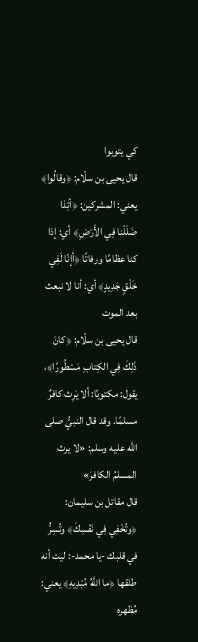كي يتوبوا
قال يحيى بن سلّام: ﴿وقالُوا﴾ يعني: المشركين: ﴿أئِذا ضَلَلْنا فِي الأَرْضِ﴾ أي: إذا كنا عظامًا ورفاتًا ﴿أإنّا لَفِي خَلْقٍ جَدِيدٍ﴾ أي: أنا لا نبعث بعد الموت
قال يحيى بن سلّام: ﴿كانَ ذَلِكَ فِي الكِتابِ مَسْطُورًا﴾، يقول: مكتوبًا: ألا يَرِث كافرٌ مسلمًا. وقد قال النبيُّ صلى الله عليه وسلم: «لا يرث المسلمُ الكافرَ»
قال مقاتل بن سليمان: ﴿وتُخْفِي فِي نَفْسِكَ﴾ وتُسِرُّ في قلبك -يا محمد-: ليت أنه طلقها ﴿ما اللَّهُ مُبْدِيهِ﴾ يعني: مُظهره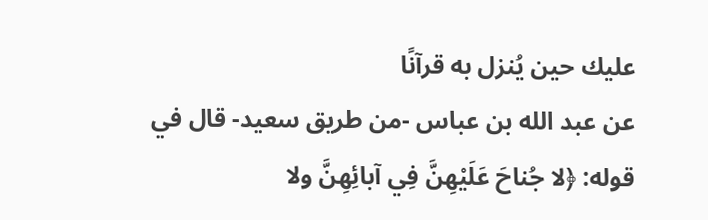عليك حين يُنزل به قرآنًا
عن عبد الله بن عباس -من طريق سعيد- قال في قوله: ﴿لا جُناحَ عَلَيْهِنَّ فِي آبائِهِنَّ ولا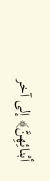أبْنائِهِنَّ﴾ إلى آخر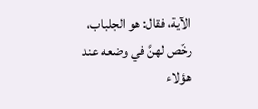الآية، فقال: هو الجلباب، رخّص لهنَّ في وضعه عند هؤلاء